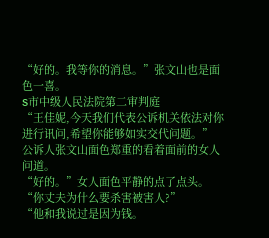“好的。我等你的消息。”张文山也是面色一喜。
S市中级人民法院第二审判庭
“王佳妮,今天我们代表公诉机关依法对你进行讯问,希望你能够如实交代问题。”
公诉人张文山面色郑重的看着面前的女人问道。
“好的。”女人面色平静的点了点头。
“你丈夫为什么要杀害被害人?”
“他和我说过是因为钱。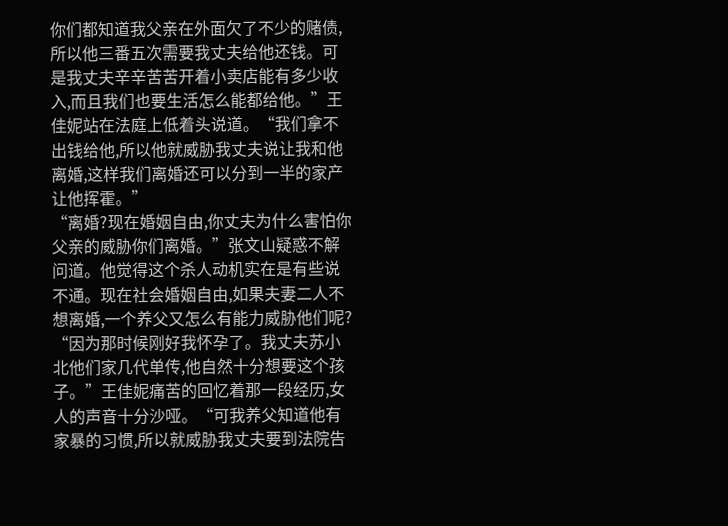你们都知道我父亲在外面欠了不少的赌债,所以他三番五次需要我丈夫给他还钱。可是我丈夫辛辛苦苦开着小卖店能有多少收入,而且我们也要生活怎么能都给他。”王佳妮站在法庭上低着头说道。“我们拿不出钱给他,所以他就威胁我丈夫说让我和他离婚,这样我们离婚还可以分到一半的家产让他挥霍。”
“离婚?现在婚姻自由,你丈夫为什么害怕你父亲的威胁你们离婚。”张文山疑惑不解问道。他觉得这个杀人动机实在是有些说不通。现在社会婚姻自由,如果夫妻二人不想离婚,一个养父又怎么有能力威胁他们呢?
“因为那时候刚好我怀孕了。我丈夫苏小北他们家几代单传,他自然十分想要这个孩子。”王佳妮痛苦的回忆着那一段经历,女人的声音十分沙哑。“可我养父知道他有家暴的习惯,所以就威胁我丈夫要到法院告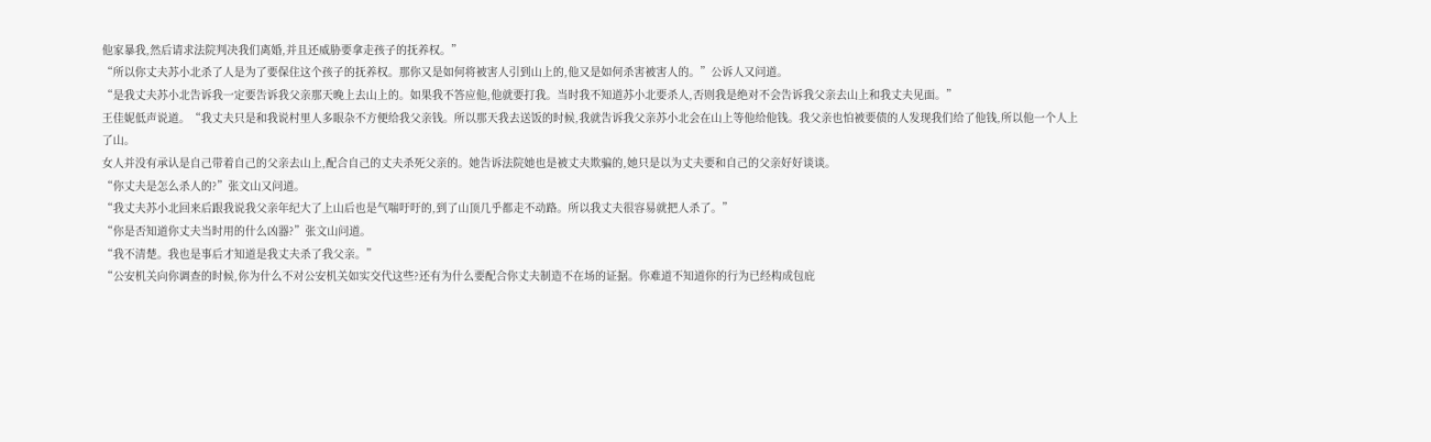他家暴我,然后请求法院判决我们离婚,并且还威胁要拿走孩子的抚养权。”
“所以你丈夫苏小北杀了人是为了要保住这个孩子的抚养权。那你又是如何将被害人引到山上的,他又是如何杀害被害人的。”公诉人又问道。
“是我丈夫苏小北告诉我一定要告诉我父亲那天晚上去山上的。如果我不答应他,他就要打我。当时我不知道苏小北要杀人,否则我是绝对不会告诉我父亲去山上和我丈夫见面。”
王佳妮低声说道。“我丈夫只是和我说村里人多眼杂不方便给我父亲钱。所以那天我去送饭的时候,我就告诉我父亲苏小北会在山上等他给他钱。我父亲也怕被要债的人发现我们给了他钱,所以他一个人上了山。
女人并没有承认是自己带着自己的父亲去山上,配合自己的丈夫杀死父亲的。她告诉法院她也是被丈夫欺骗的,她只是以为丈夫要和自己的父亲好好谈谈。
“你丈夫是怎么杀人的?”张文山又问道。
“我丈夫苏小北回来后跟我说我父亲年纪大了上山后也是气喘吁吁的,到了山顶几乎都走不动路。所以我丈夫很容易就把人杀了。”
“你是否知道你丈夫当时用的什么凶器?”张文山问道。
“我不清楚。我也是事后才知道是我丈夫杀了我父亲。”
“公安机关向你调查的时候,你为什么不对公安机关如实交代这些?还有为什么要配合你丈夫制造不在场的证据。你难道不知道你的行为已经构成包庇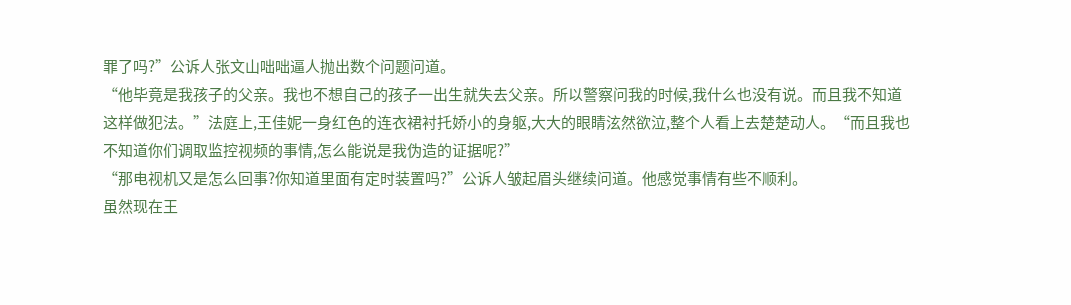罪了吗?”公诉人张文山咄咄逼人抛出数个问题问道。
“他毕竟是我孩子的父亲。我也不想自己的孩子一出生就失去父亲。所以警察问我的时候,我什么也没有说。而且我不知道这样做犯法。”法庭上,王佳妮一身红色的连衣裙衬托娇小的身躯,大大的眼睛泫然欲泣,整个人看上去楚楚动人。“而且我也不知道你们调取监控视频的事情,怎么能说是我伪造的证据呢?”
“那电视机又是怎么回事?你知道里面有定时装置吗?”公诉人皱起眉头继续问道。他感觉事情有些不顺利。
虽然现在王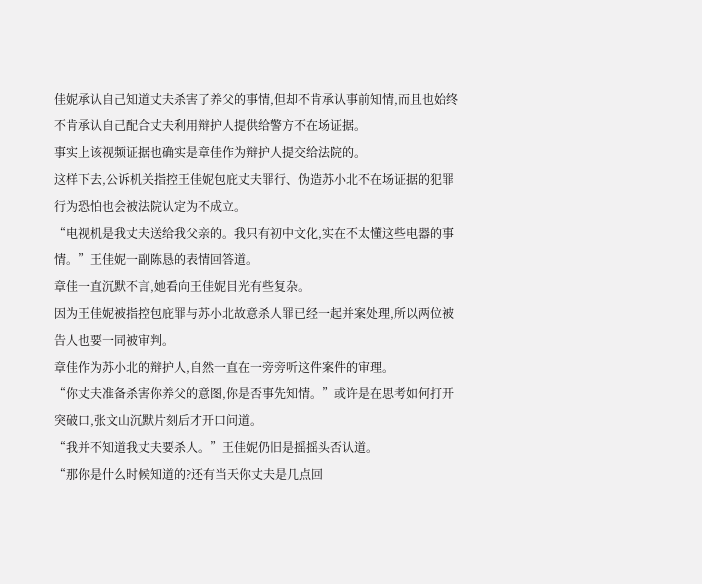佳妮承认自己知道丈夫杀害了养父的事情,但却不肯承认事前知情,而且也始终不肯承认自己配合丈夫利用辩护人提供给警方不在场证据。
事实上该视频证据也确实是章佳作为辩护人提交给法院的。
这样下去,公诉机关指控王佳妮包庇丈夫罪行、伪造苏小北不在场证据的犯罪行为恐怕也会被法院认定为不成立。
“电视机是我丈夫送给我父亲的。我只有初中文化,实在不太懂这些电器的事情。”王佳妮一副陈恳的表情回答道。
章佳一直沉默不言,她看向王佳妮目光有些复杂。
因为王佳妮被指控包庇罪与苏小北故意杀人罪已经一起并案处理,所以两位被告人也要一同被审判。
章佳作为苏小北的辩护人,自然一直在一旁旁听这件案件的审理。
“你丈夫准备杀害你养父的意图,你是否事先知情。”或许是在思考如何打开突破口,张文山沉默片刻后才开口问道。
“我并不知道我丈夫要杀人。”王佳妮仍旧是摇摇头否认道。
“那你是什么时候知道的?还有当天你丈夫是几点回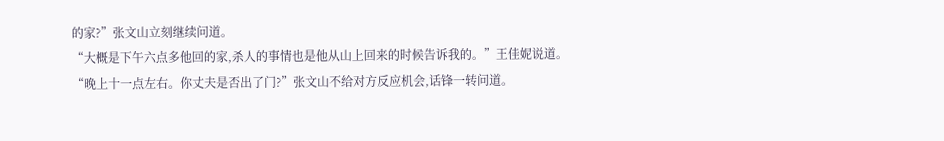的家?”张文山立刻继续问道。
“大概是下午六点多他回的家,杀人的事情也是他从山上回来的时候告诉我的。”王佳妮说道。
“晚上十一点左右。你丈夫是否出了门?”张文山不给对方反应机会,话锋一转问道。